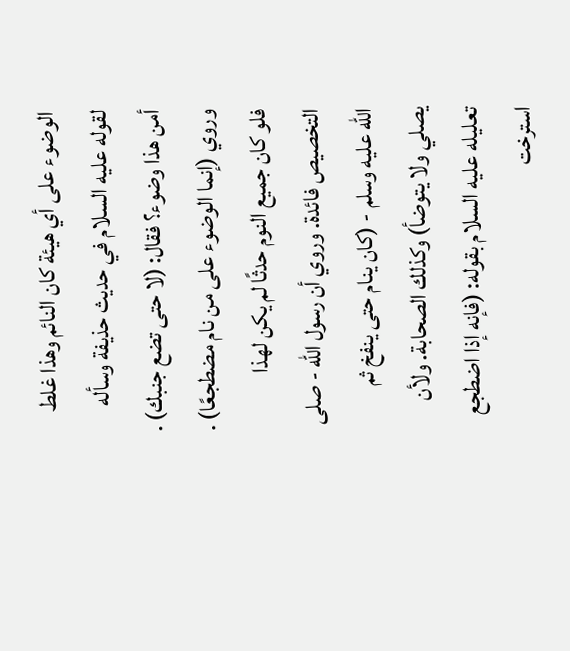الوضوء على أي هيئة كان النائم وهذا غلط لقوله عليه السلام في حديث حذيفة وسأله أمن هذا وضوء؟ فقال: (لا حتى تضع جنبك) . وروي (إنما الوضوء على من نام مضطجعًا) . فلو كان جميع النوم حدثًا لم يكن لهذا التخصيص فائدة. وروي أن رسول الله - صلى الله عليه وسلم - (كان ينام حتى ينفخ ثم يصلي ولا يتوضأ) وكذلك الصحابة. ولأن تعليله عليه السلام بقوله: (فإنه إذا اضطجع استرخت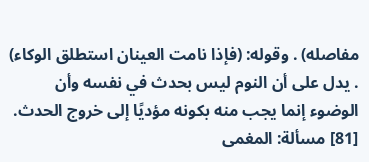مفاصله) . وقوله: (فإذا نامت العينان استطلق الوكاء) . يدل على أن النوم ليس بحدث في نفسه وأن الوضوء إنما يجب منه بكونه مؤديًا إلى خروج الحدث.
[81] مسألة: المغمى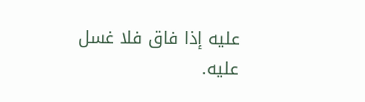عليه إذا فاق فلا غسل عليه.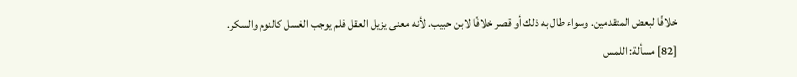خلافًا لبعض المتقدمين. وسواء طال به ذلك أو قصر خلافًا لابن حبيب. لأنه معنى يزيل العقل فلم يوجب الغسل كالنوم والسكر.
[82] مسألة: اللمس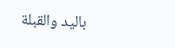باليد والقبلة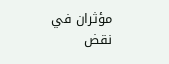مؤثران في نقض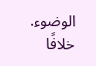الوضوء. خلافًا